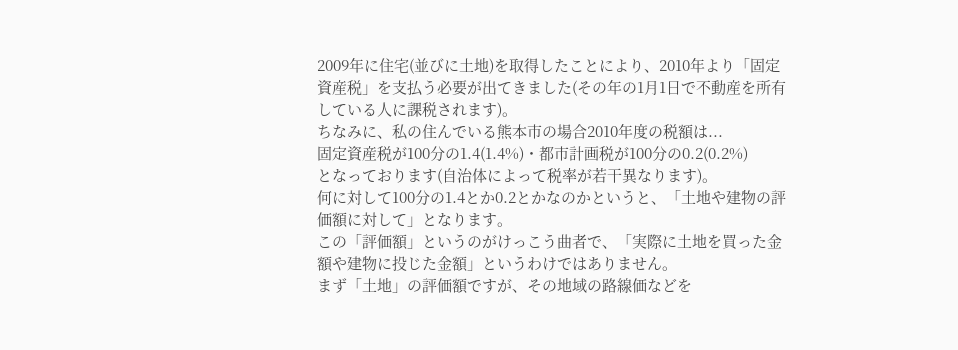2009年に住宅(並びに土地)を取得したことにより、2010年より「固定資産税」を支払う必要が出てきました(その年の1月1日で不動産を所有している人に課税されます)。
ちなみに、私の住んでいる熊本市の場合2010年度の税額は...
固定資産税が100分の1.4(1.4%)・都市計画税が100分の0.2(0.2%)
となっております(自治体によって税率が若干異なります)。
何に対して100分の1.4とか0.2とかなのかというと、「土地や建物の評価額に対して」となります。
この「評価額」というのがけっこう曲者で、「実際に土地を買った金額や建物に投じた金額」というわけではありません。
まず「土地」の評価額ですが、その地域の路線価などを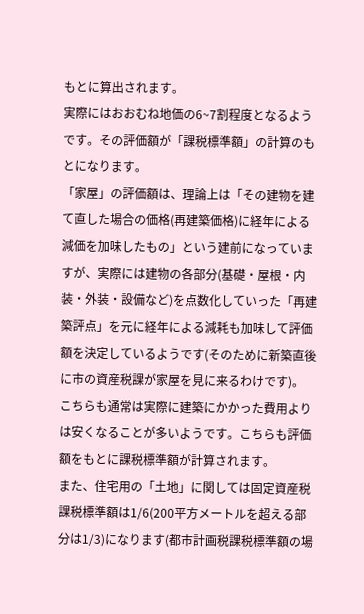もとに算出されます。
実際にはおおむね地価の6~7割程度となるようです。その評価額が「課税標準額」の計算のもとになります。
「家屋」の評価額は、理論上は「その建物を建て直した場合の価格(再建築価格)に経年による減価を加味したもの」という建前になっていますが、実際には建物の各部分(基礎・屋根・内装・外装・設備など)を点数化していった「再建築評点」を元に経年による減耗も加味して評価額を決定しているようです(そのために新築直後に市の資産税課が家屋を見に来るわけです)。
こちらも通常は実際に建築にかかった費用よりは安くなることが多いようです。こちらも評価額をもとに課税標準額が計算されます。
また、住宅用の「土地」に関しては固定資産税課税標準額は1/6(200平方メートルを超える部分は1/3)になります(都市計画税課税標準額の場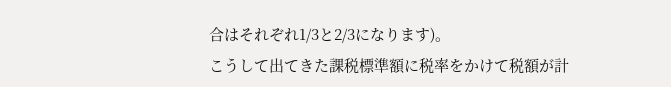合はそれぞれ1/3と2/3になります)。
こうして出てきた課税標準額に税率をかけて税額が計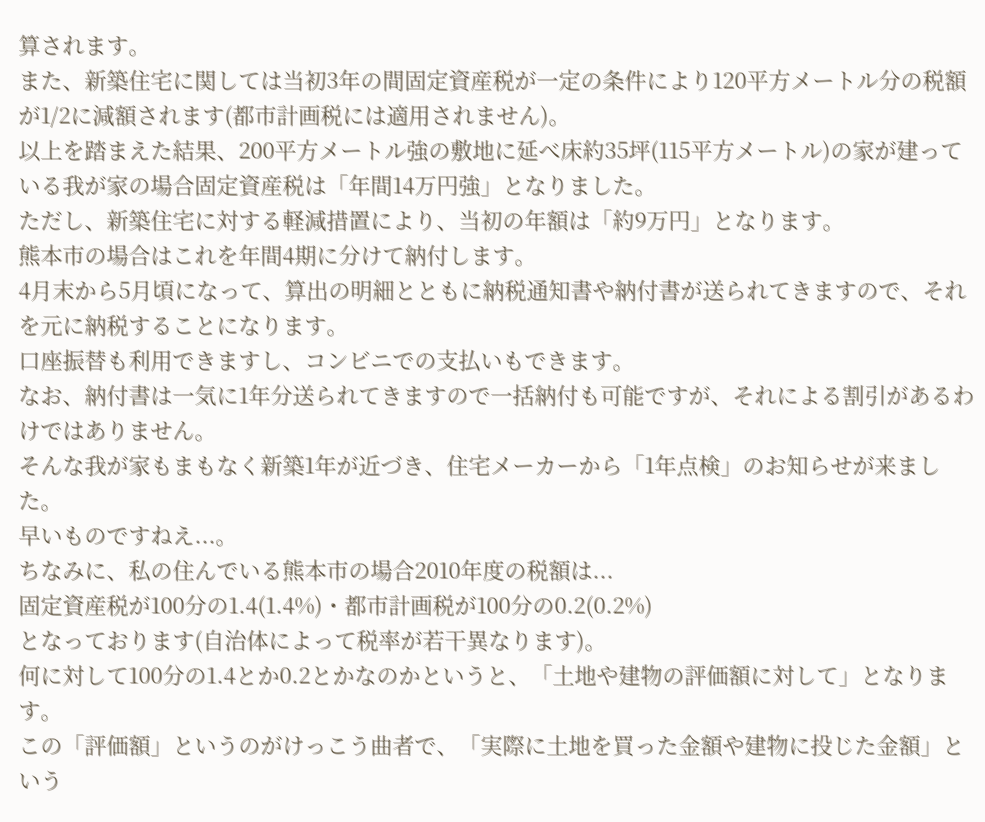算されます。
また、新築住宅に関しては当初3年の間固定資産税が一定の条件により120平方メートル分の税額が1/2に減額されます(都市計画税には適用されません)。
以上を踏まえた結果、200平方メートル強の敷地に延べ床約35坪(115平方メートル)の家が建っている我が家の場合固定資産税は「年間14万円強」となりました。
ただし、新築住宅に対する軽減措置により、当初の年額は「約9万円」となります。
熊本市の場合はこれを年間4期に分けて納付します。
4月末から5月頃になって、算出の明細とともに納税通知書や納付書が送られてきますので、それを元に納税することになります。
口座振替も利用できますし、コンビニでの支払いもできます。
なお、納付書は一気に1年分送られてきますので一括納付も可能ですが、それによる割引があるわけではありません。
そんな我が家もまもなく新築1年が近づき、住宅メーカーから「1年点検」のお知らせが来ました。
早いものですねえ...。
ちなみに、私の住んでいる熊本市の場合2010年度の税額は...
固定資産税が100分の1.4(1.4%)・都市計画税が100分の0.2(0.2%)
となっております(自治体によって税率が若干異なります)。
何に対して100分の1.4とか0.2とかなのかというと、「土地や建物の評価額に対して」となります。
この「評価額」というのがけっこう曲者で、「実際に土地を買った金額や建物に投じた金額」という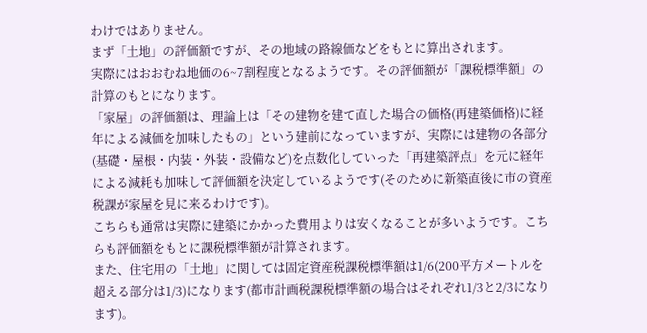わけではありません。
まず「土地」の評価額ですが、その地域の路線価などをもとに算出されます。
実際にはおおむね地価の6~7割程度となるようです。その評価額が「課税標準額」の計算のもとになります。
「家屋」の評価額は、理論上は「その建物を建て直した場合の価格(再建築価格)に経年による減価を加味したもの」という建前になっていますが、実際には建物の各部分(基礎・屋根・内装・外装・設備など)を点数化していった「再建築評点」を元に経年による減耗も加味して評価額を決定しているようです(そのために新築直後に市の資産税課が家屋を見に来るわけです)。
こちらも通常は実際に建築にかかった費用よりは安くなることが多いようです。こちらも評価額をもとに課税標準額が計算されます。
また、住宅用の「土地」に関しては固定資産税課税標準額は1/6(200平方メートルを超える部分は1/3)になります(都市計画税課税標準額の場合はそれぞれ1/3と2/3になります)。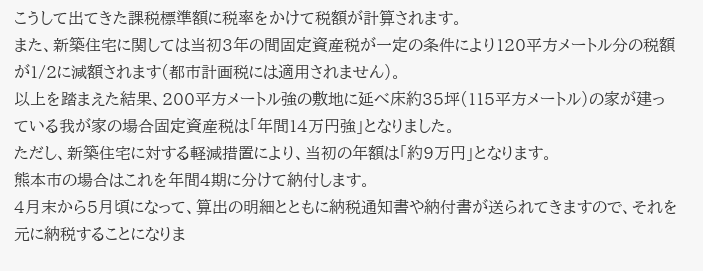こうして出てきた課税標準額に税率をかけて税額が計算されます。
また、新築住宅に関しては当初3年の間固定資産税が一定の条件により120平方メートル分の税額が1/2に減額されます(都市計画税には適用されません)。
以上を踏まえた結果、200平方メートル強の敷地に延べ床約35坪(115平方メートル)の家が建っている我が家の場合固定資産税は「年間14万円強」となりました。
ただし、新築住宅に対する軽減措置により、当初の年額は「約9万円」となります。
熊本市の場合はこれを年間4期に分けて納付します。
4月末から5月頃になって、算出の明細とともに納税通知書や納付書が送られてきますので、それを元に納税することになりま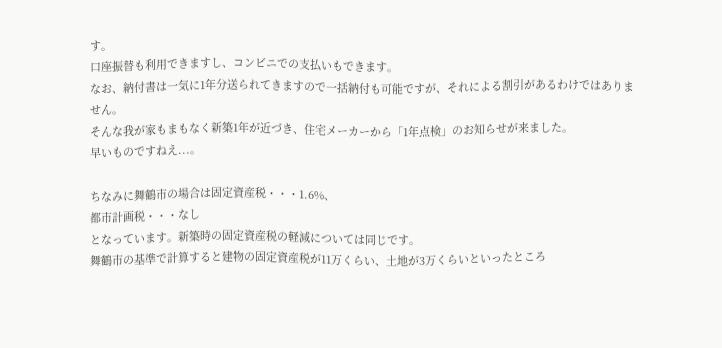す。
口座振替も利用できますし、コンビニでの支払いもできます。
なお、納付書は一気に1年分送られてきますので一括納付も可能ですが、それによる割引があるわけではありません。
そんな我が家もまもなく新築1年が近づき、住宅メーカーから「1年点検」のお知らせが来ました。
早いものですねえ...。

ちなみに舞鶴市の場合は固定資産税・・・1.6%、
都市計画税・・・なし
となっています。新築時の固定資産税の軽減については同じです。
舞鶴市の基準で計算すると建物の固定資産税が11万くらい、土地が3万くらいといったところ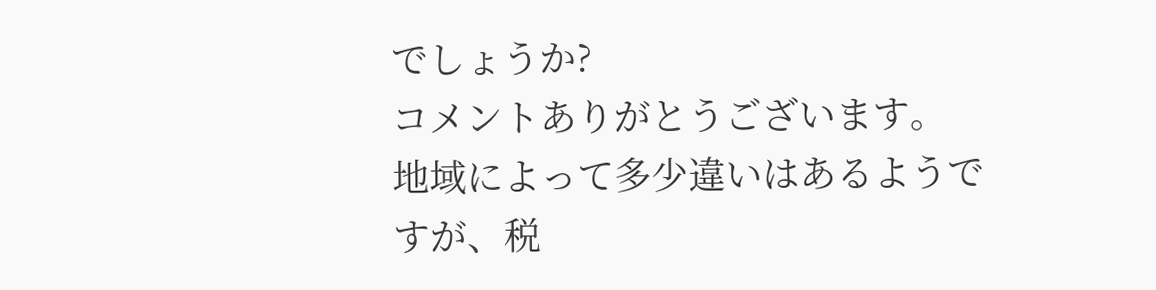でしょうか?
コメントありがとうございます。
地域によって多少違いはあるようですが、税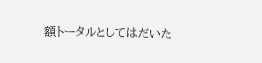額トータルとしてはだいた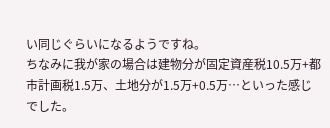い同じぐらいになるようですね。
ちなみに我が家の場合は建物分が固定資産税10.5万+都市計画税1.5万、土地分が1.5万+0.5万…といった感じでした。